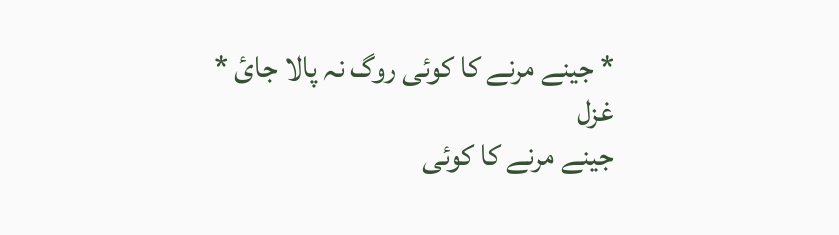* جینے مرنے کا کوئی روگ نہ پالا جائ *
غزل
جینے مرنے کا کوئی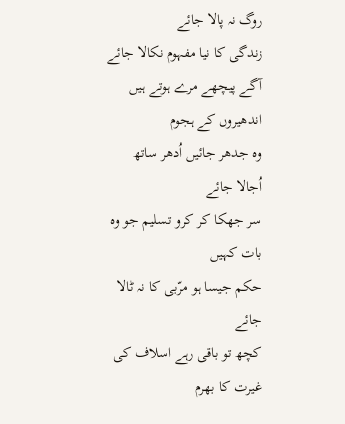روگ نہ پالا جائے
زندگی کا نیا مفہوم نکالا جائے
آگے پیچھے مرے ہوتے ہیں اندھیروں کے ہجوم
وہ جدھر جائیں اُدھر ساتھ اُجالا جائے
سر جھکا کر کرو تسلیم جو وہ بات کہیں
حکم جیسا ہو مرّبی کا نہ ٹالا جائے
کچھ تو باقی رہے اسلاف کی غیرت کا بھرم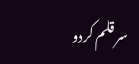سر قلم کردو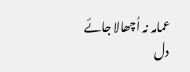عمامہ نہ اُچھالا جائے
دل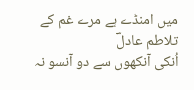میں امنڈے ہے مرے غم کے تلاطم عادلؔ
اُنکی آنکھوں سے دو آنسو نہ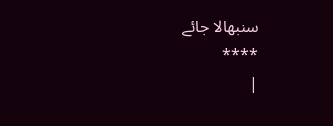سنبھالا جائے
****
|